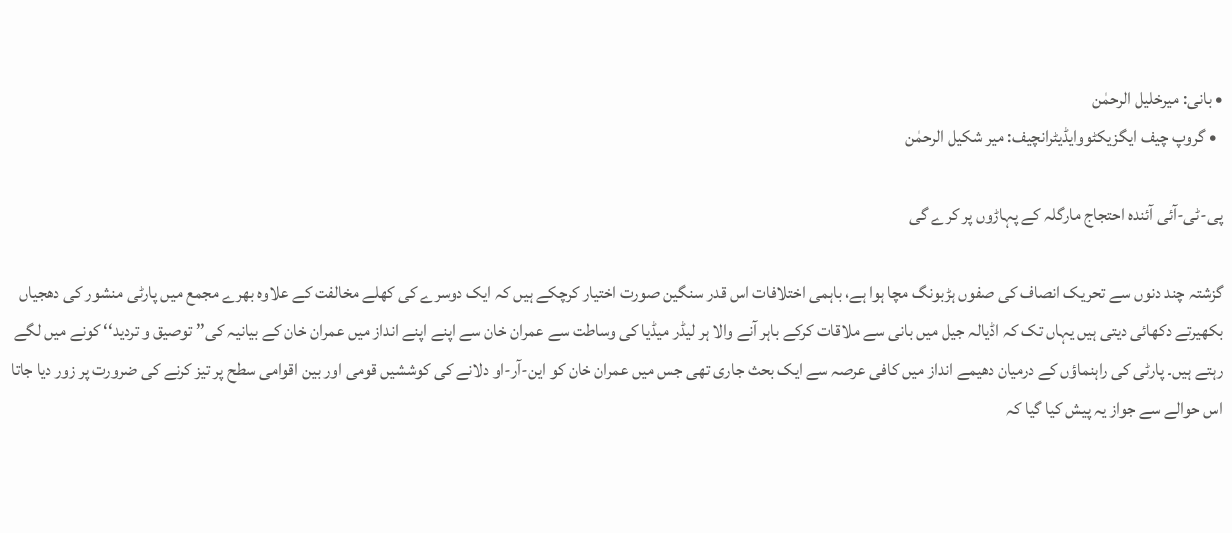• بانی: میرخلیل الرحمٰن
  • گروپ چیف ایگزیکٹووایڈیٹرانچیف: میر شکیل الرحمٰن

پی-ٹی-آئی آئندہ احتجاج مارگلہ کے پہاڑوں پر کرے گی

گزشتہ چند دنوں سے تحریک انصاف کی صفوں ہڑبونگ مچا ہوا ہے، باہمی اختلافات اس قدر سنگین صورت اختیار کرچکے ہیں کہ ایک دوسرے کی کھلے مخالفت کے علاوہ بھرے مجمع میں پارٹی منشور کی دھجیاں بکھیرتے دکھائی دیتی ہیں یہاں تک کہ اڈیالہ جیل میں بانی سے ملاقات کرکے باہر آنے والا ہر لیڈر میڈیا کی وساطت سے عمران خان سے اپنے اپنے انداز میں عمران خان کے بیانیہ کی’’ توصیق و تردید‘‘ کونے میں لگے رہتے ہیں۔ پارٹی کی راہنماؤں کے درمیان دھیمے انداز میں کافی عرصہ سے ایک بحث جاری تھی جس میں عمران خان کو این-آر-او دلانے کی کوششیں قومی اور بین اقوامی سطح پر تیز کرنے کی ضرورت پر زور دیا جاتا اس حوالے سے جواز یہ پیش کیا گیا کہ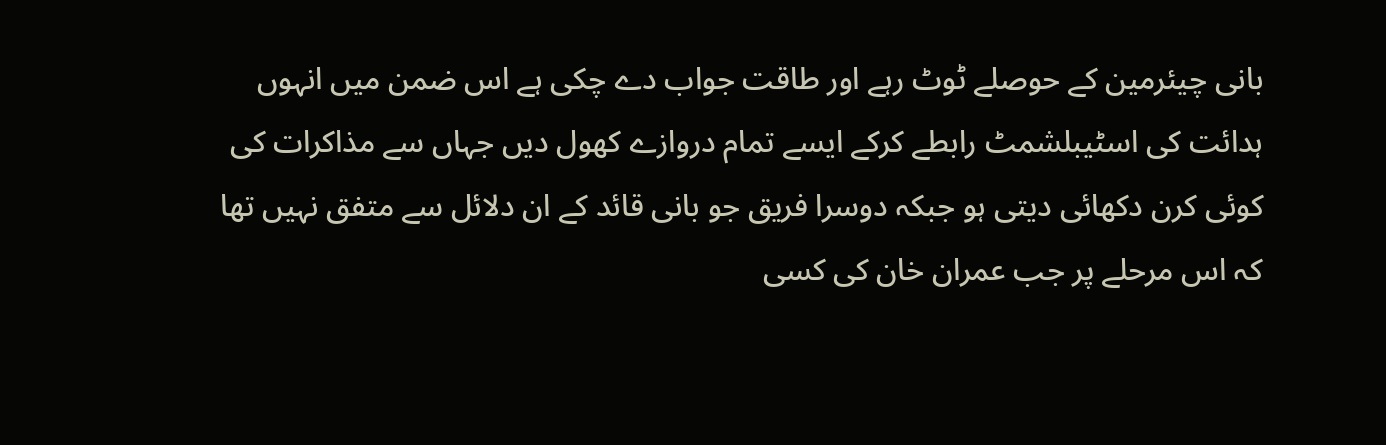بانی چیئرمین کے حوصلے ٹوٹ رہے اور طاقت جواب دے چکی ہے اس ضمن میں انہوں ہدائت کی اسٹیبلشمٹ رابطے کرکے ایسے تمام دروازے کھول دیں جہاں سے مذاکرات کی کوئی کرن دکھائی دیتی ہو جبکہ دوسرا فریق جو بانی قائد کے ان دلائل سے متفق نہیں تھا کہ اس مرحلے پر جب عمران خان کی کسی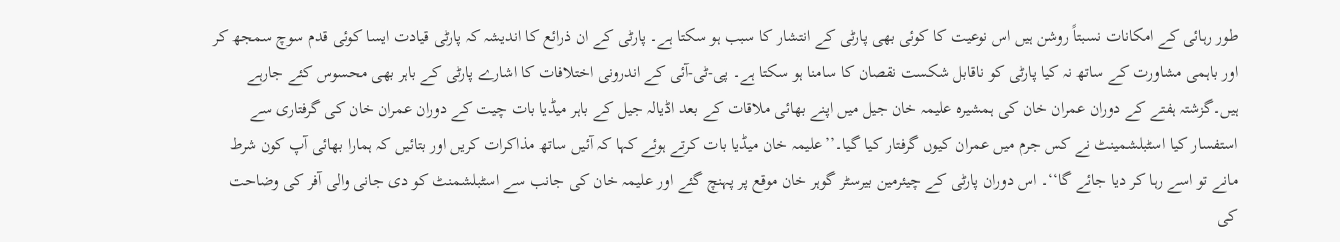طور رہائی کے امکانات نسبتاً روشن ہیں اس نوعیت کا کوئی بھی پارٹی کے انتشار کا سبب ہو سکتا ہے۔ پارٹی کے ان ذرائع کا اندیشہ کہ پارٹی قیادت ایسا کوئی قدم سوچ سمجھ کر اور باہمی مشاورت کے ساتھ نہ کیا پارٹی کو ناقابل شکست نقصان کا سامنا ہو سکتا ہے۔ پی-ٹی-آئی کے اندرونی اختلافات کا اشارے پارٹی کے باہر بھی محسوس کئے جارہے ہیں۔گزشتہ ہفتے کے دوران عمران خان کی ہمشیرہ علیمہ خان جیل میں اپنے بھائی ملاقات کے بعد اڈیالہ جیل کے باہر میڈیا بات چیت کے دوران عمران خان کی گرفتاری سے استفسار کیا اسٹبلشمینٹ نے کس جرم میں عمران کیوں گرفتار کیا گیا۔’’علیمہ خان میڈیا بات کرتے ہوئے کہا کہ آئیں ساتھ مذاکرات کریں اور بتائیں کہ ہمارا بھائی آپ کون شرط مانے تو اسے رہا کر دیا جائے گا‘‘۔ اس دوران پارٹی کے چیئرمین بیرسٹر گوہر خان موقع پر پہنچ گئے اور علیمہ خان کی جانب سے اسٹبلشمنٹ کو دی جانی والی آفر کی وضاحت کی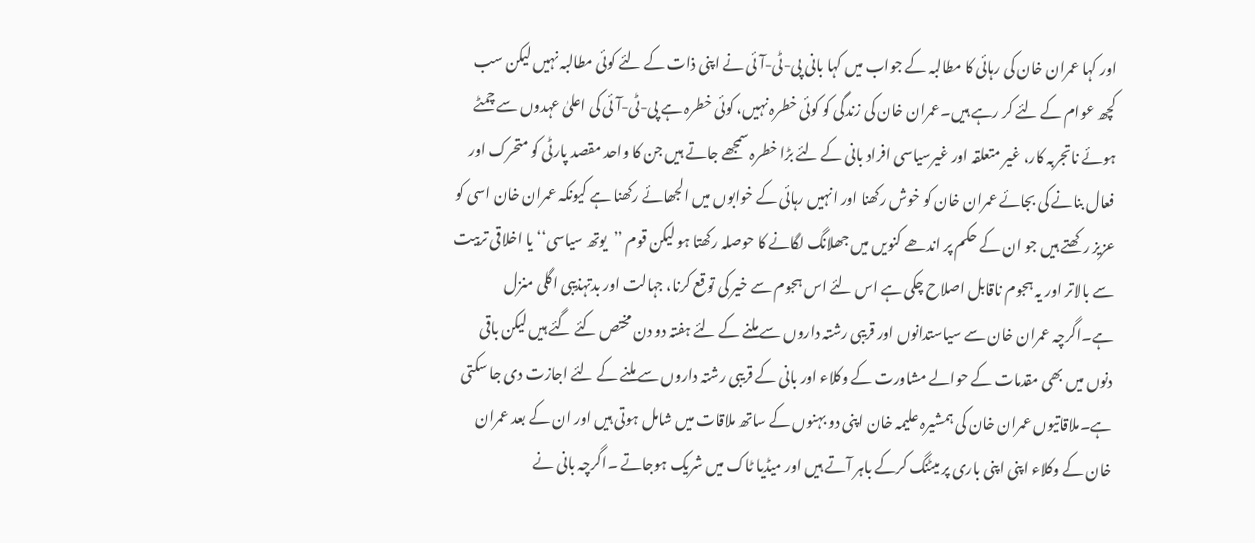اور کہا عمران خان کی رہائی کا مطالبہ کے جواب میں کہا بانی پی-ٹی-آئی نے اپنی ذات کے لئے کوئی مطالبہ نہیں لیکن سب کچھ عوام کے لئے کر رہے ہیں۔عمران خان کی زندگی کو کوئی خطرہ نہیں، کوئی خطرہ ہے پی-ٹی-آئی کی اعلیٰ عہدوں سے چمٹے ہوئے ناتجربہ کار، غیر متعلقہ اور غیرسیاسی افراد بانی کے لئے بڑا خطرہ سمجھے جاتے ہیں جن کا واحد مقصد پارٹی کو متحرک اور فعال بنانے کی بجائے عمران خان کو خوش رکھنا اور انہیں رہائی کے خوابوں میں الجھائے رکھنا ہے کیونکہ عمران خان اسی کو عزیز رکھتے ہیں جو ان کے حکم پر اندھے کنویں میں جھلانگ لگانے کا حوصلہ رکھتا ہو لیکن قوم ’’یوتھ سیاسی‘‘ یا اخلاقی تربیت سے بالاتر اور یہ ہجوم ناقابل اصلاح چکی ہے اس لئے اس ہجوم سے خیر کی توقع کرنا، جہالت اور بدتہذیبی اگلی منزل ہے۔اگرچہ عمران خان سے سیاستدانوں اور قریبی رشتہ داروں سے ملنے کے لئے ہفتہ دو دن مختص کئے گئے ہیں لیکن باقی دنوں میں بھی مقدمات کے حوالے مشاورت کے وکلاء اور بانی کے قریبی رشتہ داروں سے ملنے کے لئے اجازت دی جا سکتی ہے۔ملاقاتیوں عمران خان کی ہمشیرہ علیمہ خان اپنی دو بہنوں کے ساتھ ملاقات میں شامل ہوتی ہیں اور ان کے بعد عمران خان کے وکلاء اپنی اپنی باری پر میٹنگ کرکے باہر آتے ہیں اور میڈیا ٹاک میں شریک ہوجاتے ۔اگرچہ بانی نے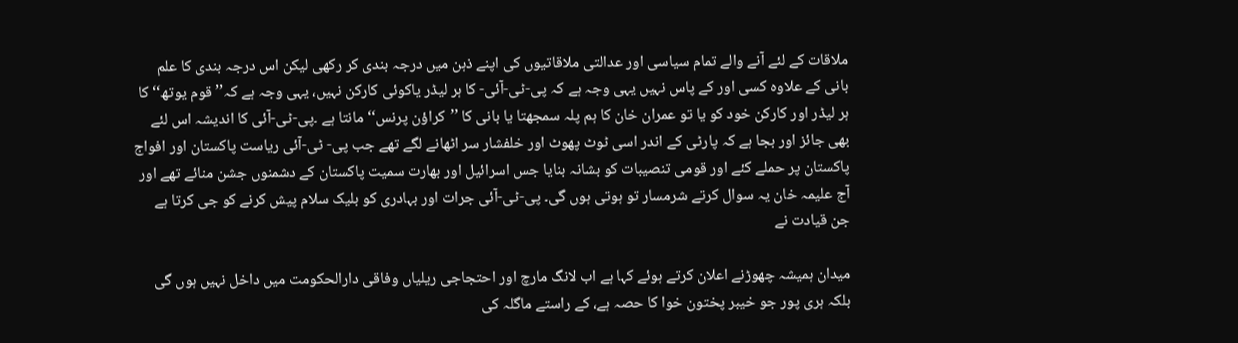ملاقات کے لئے آنے والے تمام سیاسی اور عدالتی ملاقاتیوں کی اپنے ذہن میں درجہ بندی کر رکھی لیکن اس درجہ بندی کا علم بانی کے علاوہ کسی اور کے پاس نہیں یہی وجہ ہے کہ پی-ٹی-آئی- کا ہر لیڈر یاکوئی کارکن نہیں، یہی وجہ ہے کہ’’قوم یوتھ‘‘ کا ہر لیڈر اور کارکن خود کو یا تو عمران خان کا ہم پلہ سمجھتا یا بانی کا ’’کراؤن پرنس‘‘ مانتا ہے ۔پی-ٹی-آئی کا اندیشہ اس لئے بھی جائز اور بجا ہے کہ پارٹی کے اندر اسی ٹوٹ پھوٹ اور خلفشار سر اٹھانے لگے تھے جب پی- ٹی-آئی ریاست پاکستان اور افواج پاکستان پر حملے کئے اور قومی تنصیبات کو بشانہ بنایا جس اسرائیل اور بھارت سمیت پاکستان کے دشمنوں جشن منائے تھے اور آج علیمہ خان یہ سوال کرتے شرمسار تو ہوتی ہوں گی۔ پی-ٹی-آئی جرات اور بہادری کو بلیک سلام پیش کرنے کو جی کرتا ہے جن قیادت نے

میدان ہمیشہ چھوڑنے اعلان کرتے ہوئے کہا ہے اب لانگ مارچ اور احتجاجی ریلیاں وفاقی دارالحکومت میں داخل نہیں ہوں گی بلکہ ہری پور جو خیبر پختون خوا کا حصہ ہے، کے راستے ماگلہ کی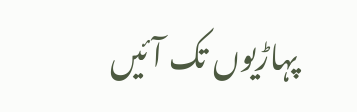پہاڑیوں تک آئیں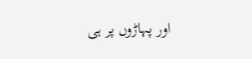اور پہاڑوں پر ہی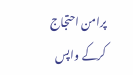پرامن احتجاج کرکے واپس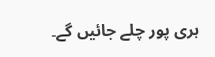ہری پور چلے جائیں گے۔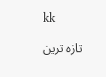kk

تازہ ترین